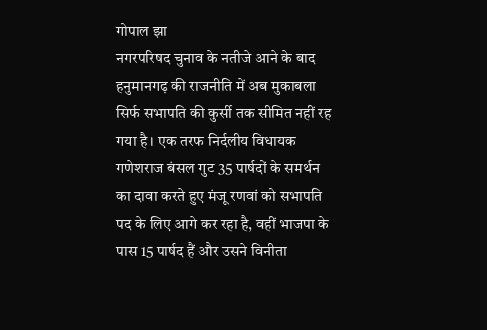गोपाल झा
नगरपरिषद चुनाव के नतीजे आने के बाद हनुमानगढ़ की राजनीति में अब मुकाबला सिर्फ सभापति की कुर्सी तक सीमित नहीं रह गया है। एक तरफ निर्दलीय विधायक गणेशराज बंसल गुट 35 पार्षदों के समर्थन का दावा करते हुए मंजू रणवां को सभापति पद के लिए आगे कर रहा है, वहीं भाजपा के पास 15 पार्षद हैं और उसने विनीता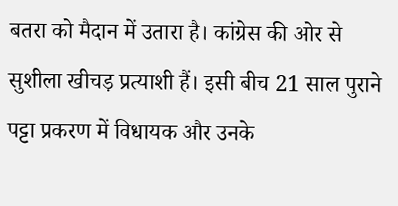बतरा को मैदान में उतारा है। कांग्रेस की ओर से सुशीला खीचड़ प्रत्याशी हैं। इसी बीच 21 साल पुराने पट्टा प्रकरण में विधायक और उनके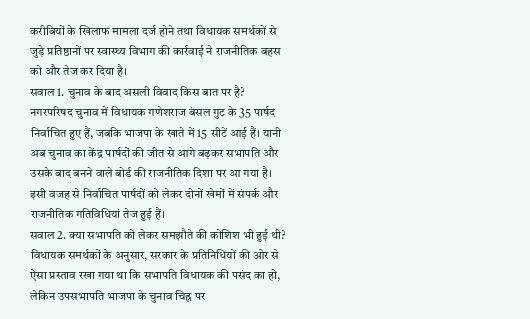करीबियों के खिलाफ मामला दर्ज होने तथा विधायक समर्थकों से जुड़े प्रतिष्ठानों पर स्वास्थ्य विभाग की कार्रवाई ने राजनीतिक बहस को और तेज कर दिया है।
सवाल 1. चुनाव के बाद असली विवाद किस बात पर है?
नगरपरिषद चुनाव में विधायक गणेशराज बंसल गुट के 35 पार्षद निर्वाचित हुए हैं, जबकि भाजपा के खाते में 15 सीटें आई हैं। यानी अब चुनाव का केंद्र पार्षदों की जीत से आगे बढ़कर सभापति और उसके बाद बनने वाले बोर्ड की राजनीतिक दिशा पर आ गया है। इसी वजह से निर्वाचित पार्षदों को लेकर दोनों खेमों में संपर्क और राजनीतिक गतिविधियां तेज हुई हैं।
सवाल 2. क्या सभापति को लेकर समझौते की कोशिश भी हुई थी?
विधायक समर्थकों के अनुसार, सरकार के प्रतिनिधियों की ओर से ऐसा प्रस्ताव रखा गया था कि सभापति विधायक की पसंद का हो, लेकिन उपसभापति भाजपा के चुनाव चिह्न पर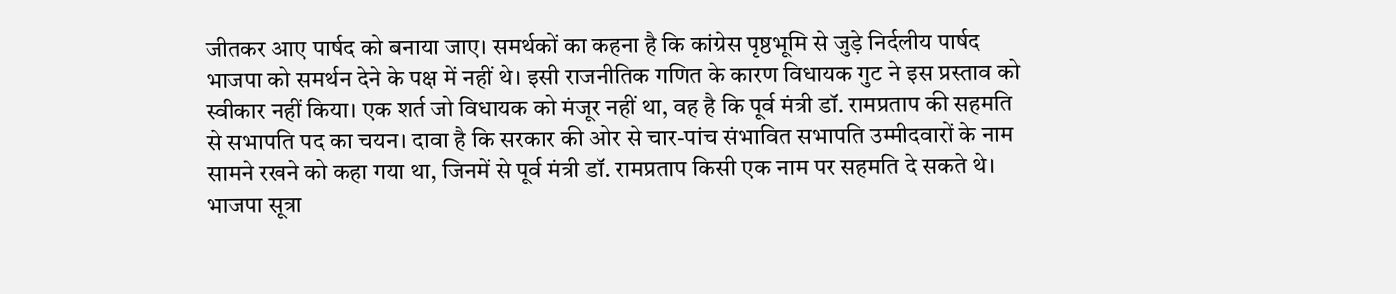जीतकर आए पार्षद को बनाया जाए। समर्थकों का कहना है कि कांग्रेस पृष्ठभूमि से जुड़े निर्दलीय पार्षद भाजपा को समर्थन देने के पक्ष में नहीं थे। इसी राजनीतिक गणित के कारण विधायक गुट ने इस प्रस्ताव को स्वीकार नहीं किया। एक शर्त जो विधायक को मंजूर नहीं था, वह है कि पूर्व मंत्री डॉ. रामप्रताप की सहमति से सभापति पद का चयन। दावा है कि सरकार की ओर से चार-पांच संभावित सभापति उम्मीदवारों के नाम सामने रखने को कहा गया था, जिनमें से पूर्व मंत्री डॉ. रामप्रताप किसी एक नाम पर सहमति दे सकते थे। भाजपा सूत्रा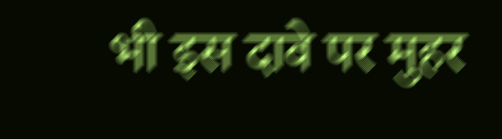भी इस दावे पर मुहर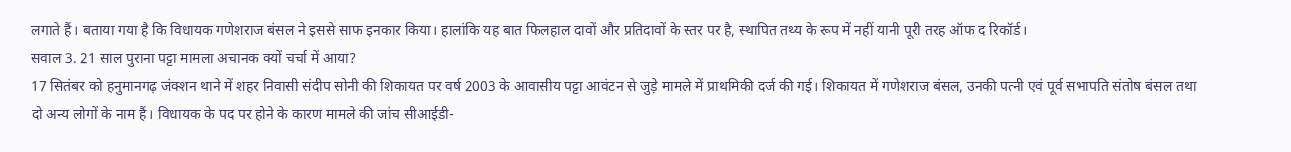लगाते हैं। बताया गया है कि विधायक गणेशराज बंसल ने इससे साफ इनकार किया। हालांकि यह बात फिलहाल दावों और प्रतिदावों के स्तर पर है, स्थापित तथ्य के रूप में नहीं यानी पूरी तरह ऑफ द रिकॉर्ड।
सवाल 3. 21 साल पुराना पट्टा मामला अचानक क्यों चर्चा में आया?
17 सितंबर को हनुमानगढ़ जंक्शन थाने में शहर निवासी संदीप सोनी की शिकायत पर वर्ष 2003 के आवासीय पट्टा आवंटन से जुड़े मामले में प्राथमिकी दर्ज की गई। शिकायत में गणेशराज बंसल, उनकी पत्नी एवं पूर्व सभापति संतोष बंसल तथा दो अन्य लोगों के नाम हैं। विधायक के पद पर होने के कारण मामले की जांच सीआईडी-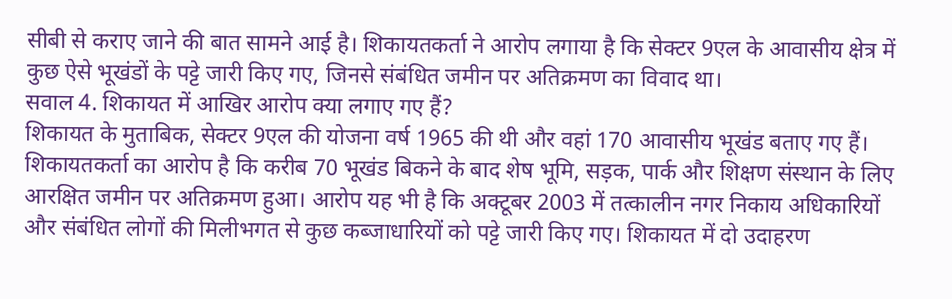सीबी से कराए जाने की बात सामने आई है। शिकायतकर्ता ने आरोप लगाया है कि सेक्टर 9एल के आवासीय क्षेत्र में कुछ ऐसे भूखंडों के पट्टे जारी किए गए, जिनसे संबंधित जमीन पर अतिक्रमण का विवाद था।
सवाल 4. शिकायत में आखिर आरोप क्या लगाए गए हैं?
शिकायत के मुताबिक, सेक्टर 9एल की योजना वर्ष 1965 की थी और वहां 170 आवासीय भूखंड बताए गए हैं। शिकायतकर्ता का आरोप है कि करीब 70 भूखंड बिकने के बाद शेष भूमि, सड़क, पार्क और शिक्षण संस्थान के लिए आरक्षित जमीन पर अतिक्रमण हुआ। आरोप यह भी है कि अक्टूबर 2003 में तत्कालीन नगर निकाय अधिकारियों और संबंधित लोगों की मिलीभगत से कुछ कब्जाधारियों को पट्टे जारी किए गए। शिकायत में दो उदाहरण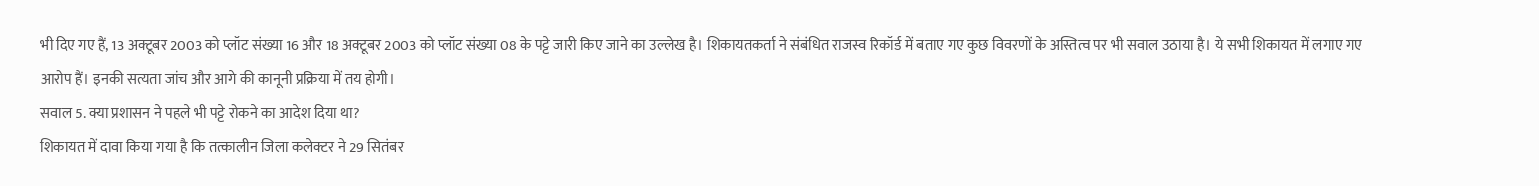भी दिए गए हैं, 13 अक्टूबर 2003 को प्लॉट संख्या 16 और 18 अक्टूबर 2003 को प्लॉट संख्या 08 के पट्टे जारी किए जाने का उल्लेख है। शिकायतकर्ता ने संबंधित राजस्व रिकॉर्ड में बताए गए कुछ विवरणों के अस्तित्व पर भी सवाल उठाया है। ये सभी शिकायत में लगाए गए आरोप हैं। इनकी सत्यता जांच और आगे की कानूनी प्रक्रिया में तय होगी।
सवाल 5. क्या प्रशासन ने पहले भी पट्टे रोकने का आदेश दिया था?
शिकायत में दावा किया गया है कि तत्कालीन जिला कलेक्टर ने 29 सितंबर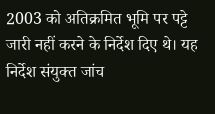2003 को अतिक्रमित भूमि पर पट्टे जारी नहीं करने के निर्देश दिए थे। यह निर्देश संयुक्त जांच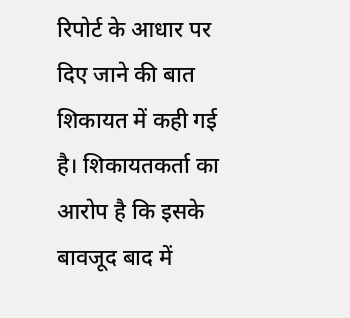रिपोर्ट के आधार पर दिए जाने की बात शिकायत में कही गई है। शिकायतकर्ता का आरोप है कि इसके बावजूद बाद में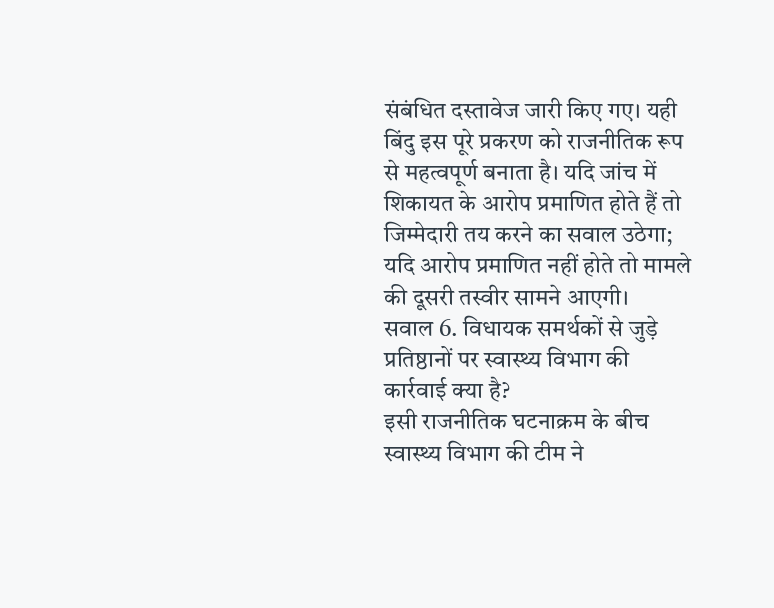संबंधित दस्तावेज जारी किए गए। यही बिंदु इस पूरे प्रकरण को राजनीतिक रूप से महत्वपूर्ण बनाता है। यदि जांच में शिकायत के आरोप प्रमाणित होते हैं तो जिम्मेदारी तय करने का सवाल उठेगा; यदि आरोप प्रमाणित नहीं होते तो मामले की दूसरी तस्वीर सामने आएगी।
सवाल 6. विधायक समर्थकों से जुड़े प्रतिष्ठानों पर स्वास्थ्य विभाग की कार्रवाई क्या है?
इसी राजनीतिक घटनाक्रम के बीच स्वास्थ्य विभाग की टीम ने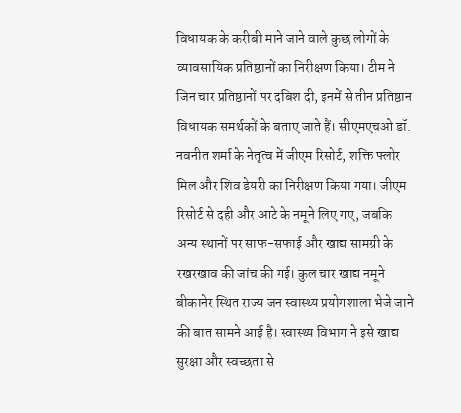विधायक के करीबी माने जाने वाले कुछ लोगों के व्यावसायिक प्रतिष्ठानों का निरीक्षण किया। टीम ने जिन चार प्रतिष्ठानों पर दबिश दी, इनमें से तीन प्रतिष्ठान विधायक समर्थकों के बताए जाते हैं। सीएमएचओ डॉ. नवनीत शर्मा के नेतृत्व में जीएम रिसोर्ट, शक्ति फ्लोर मिल और शिव डेयरी का निरीक्षण किया गया। जीएम रिसोर्ट से दही और आटे के नमूने लिए गए, जबकि अन्य स्थानों पर साफ-सफाई और खाद्य सामग्री के रखरखाव की जांच की गई। कुल चार खाद्य नमूने बीकानेर स्थित राज्य जन स्वास्थ्य प्रयोगशाला भेजे जाने की बात सामने आई है। स्वास्थ्य विभाग ने इसे खाद्य सुरक्षा और स्वच्छता से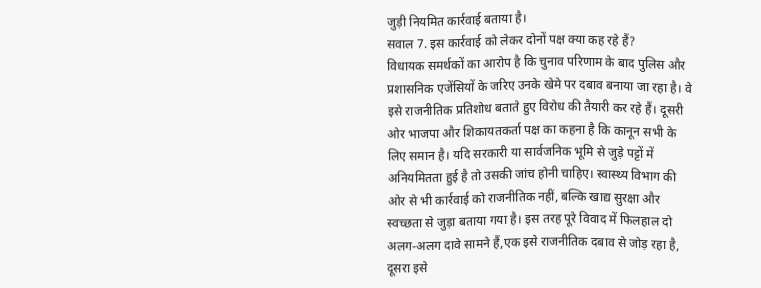जुड़ी नियमित कार्रवाई बताया है।
सवाल 7. इस कार्रवाई को लेकर दोनों पक्ष क्या कह रहे हैं?
विधायक समर्थकों का आरोप है कि चुनाव परिणाम के बाद पुलिस और प्रशासनिक एजेंसियों के जरिए उनके खेमे पर दबाव बनाया जा रहा है। वे इसे राजनीतिक प्रतिशोध बताते हुए विरोध की तैयारी कर रहे हैं। दूसरी ओर भाजपा और शिकायतकर्ता पक्ष का कहना है कि कानून सभी के लिए समान है। यदि सरकारी या सार्वजनिक भूमि से जुड़े पट्टों में अनियमितता हुई है तो उसकी जांच होनी चाहिए। स्वास्थ्य विभाग की ओर से भी कार्रवाई को राजनीतिक नहीं, बल्कि खाद्य सुरक्षा और स्वच्छता से जुड़ा बताया गया है। इस तरह पूरे विवाद में फिलहाल दो अलग-अलग दावे सामने हैं,एक इसे राजनीतिक दबाव से जोड़ रहा है, दूसरा इसे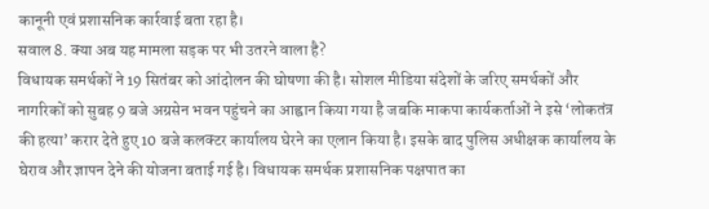कानूनी एवं प्रशासनिक कार्रवाई बता रहा है।
सवाल 8. क्या अब यह मामला सड़क पर भी उतरने वाला है?
विधायक समर्थकों ने 19 सितंबर को आंदोलन की घोषणा की है। सोशल मीडिया संदेशों के जरिए समर्थकों और नागरिकों को सुबह 9 बजे अग्रसेन भवन पहुंचने का आह्वान किया गया है जबकि माकपा कार्यकर्ताओं ने इसे ‘लोकतंत्र की हत्या’ करार देते हुए 10 बजे कलक्टर कार्यालय घेरने का एलान किया है। इसके बाद पुलिस अधीक्षक कार्यालय के घेराव और ज्ञापन देने की योजना बताई गई है। विधायक समर्थक प्रशासनिक पक्षपात का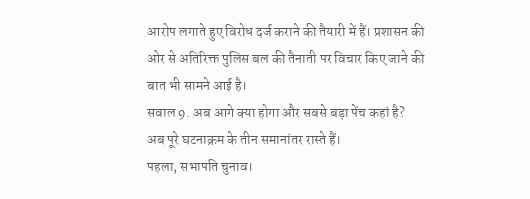आरोप लगाते हुए विरोध दर्ज कराने की तैयारी में हैं। प्रशासन की ओर से अतिरिक्त पुलिस बल की तैनाती पर विचार किए जाने की बात भी सामने आई है।
सवाल 9. अब आगे क्या होगा और सबसे बड़ा पेंच कहां है?
अब पूरे घटनाक्रम के तीन समानांतर रास्ते हैं।
पहला, सभापति चुनाव।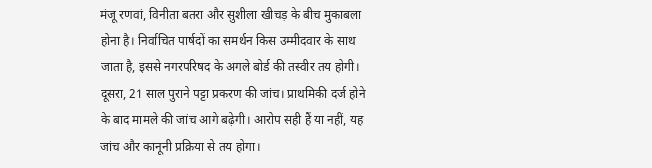मंजू रणवां, विनीता बतरा और सुशीला खीचड़ के बीच मुकाबला होना है। निर्वाचित पार्षदों का समर्थन किस उम्मीदवार के साथ जाता है, इससे नगरपरिषद के अगले बोर्ड की तस्वीर तय होगी।
दूसरा, 21 साल पुराने पट्टा प्रकरण की जांच। प्राथमिकी दर्ज होने के बाद मामले की जांच आगे बढ़ेगी। आरोप सही हैं या नहीं, यह जांच और कानूनी प्रक्रिया से तय होगा।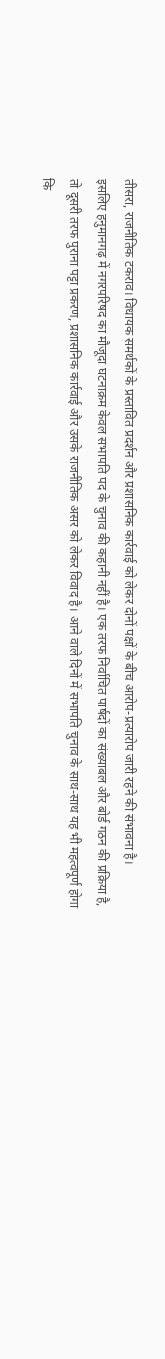तीसरा, राजनीतिक टकराव। विधायक समर्थकों के प्रस्तावित प्रदर्शन और प्रशासनिक कार्रवाई को लेकर दोनों पक्षों के बीच आरोप-प्रत्यारोप जारी रहने की संभावना है।
इसलिए हनुमानगढ़ में नगरपरिषद का मौजूदा घटनाक्रम केवल सभापति पद के चुनाव की कहानी नहीं है। एक तरफ निर्वाचित पार्षदों का संख्याबल और बोर्ड गठन की प्रक्रिया है, तो दूसरी तरफ पुराना पट्टा प्रकरण, प्रशासनिक कार्रवाई और उसके राजनीतिक असर को लेकर विवाद है। आने वाले दिनों में सभापति चुनाव के साथ-साथ यह भी महत्वपूर्ण होगा कि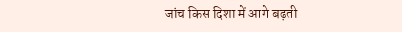जांच किस दिशा में आगे बढ़ती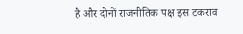है और दोनों राजनीतिक पक्ष इस टकराव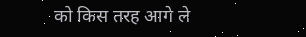को किस तरह आगे ले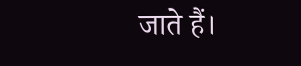जाते हैं।